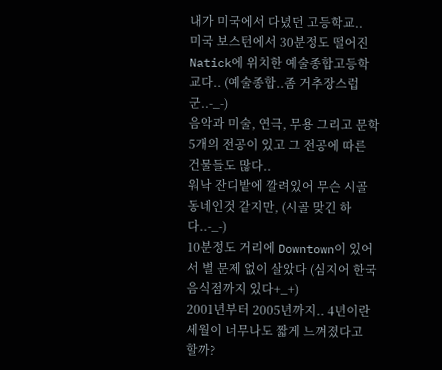내가 미국에서 다녔던 고등학교..
미국 보스턴에서 30분정도 떨어진 Natick에 위치한 예술종합고등학교다.. (예술종합..좀 거추장스럽군..-_-)
음악과 미술, 연극, 무용 그리고 문학 5개의 전공이 있고 그 전공에 따른 건물들도 많다..
워낙 잔디밭에 깔려있어 무슨 시골동네인것 같지만, (시골 맞긴 하다..-_-)
10분정도 거리에 Downtown이 있어서 별 문제 없이 살았다 (심지어 한국 음식점까지 있다+_+)
2001년부터 2005년까지.. 4년이란 세월이 너무나도 짧게 느껴졌다고 할까?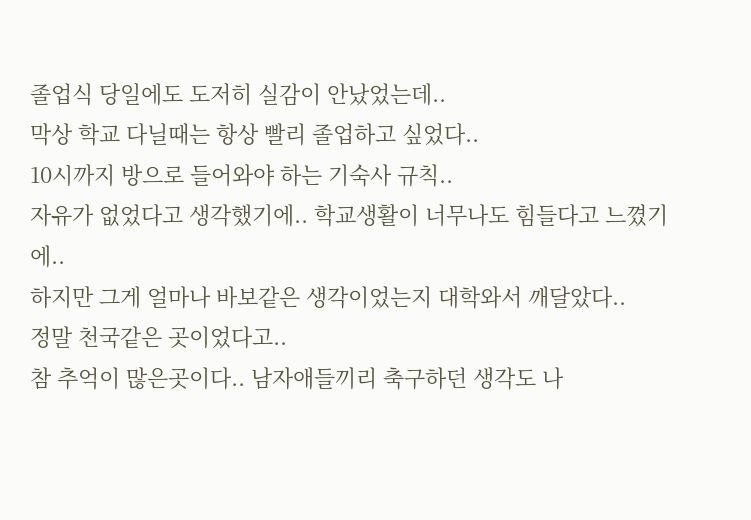졸업식 당일에도 도저히 실감이 안났었는데..
막상 학교 다닐때는 항상 빨리 졸업하고 싶었다..
10시까지 방으로 들어와야 하는 기숙사 규칙..
자유가 없었다고 생각했기에.. 학교생활이 너무나도 힘들다고 느꼈기에..
하지만 그게 얼마나 바보같은 생각이었는지 대학와서 깨달았다..
정말 천국같은 곳이었다고..
참 추억이 많은곳이다.. 남자애들끼리 축구하던 생각도 나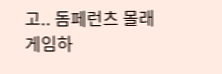고.. 돔페런츠 몰래 게임하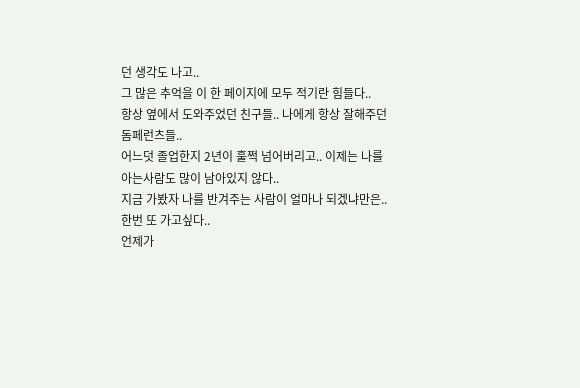던 생각도 나고..
그 많은 추억을 이 한 페이지에 모두 적기란 힘들다..
항상 옆에서 도와주었던 친구들.. 나에게 항상 잘해주던 돔페런츠들..
어느덧 졸업한지 2년이 훌쩍 넘어버리고.. 이제는 나를 아는사람도 많이 남아있지 않다..
지금 가봤자 나를 반겨주는 사람이 얼마나 되겠냐만은.. 한번 또 가고싶다..
언제가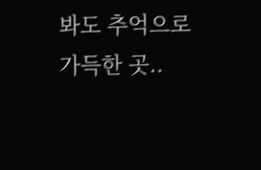봐도 추억으로 가득한 곳..